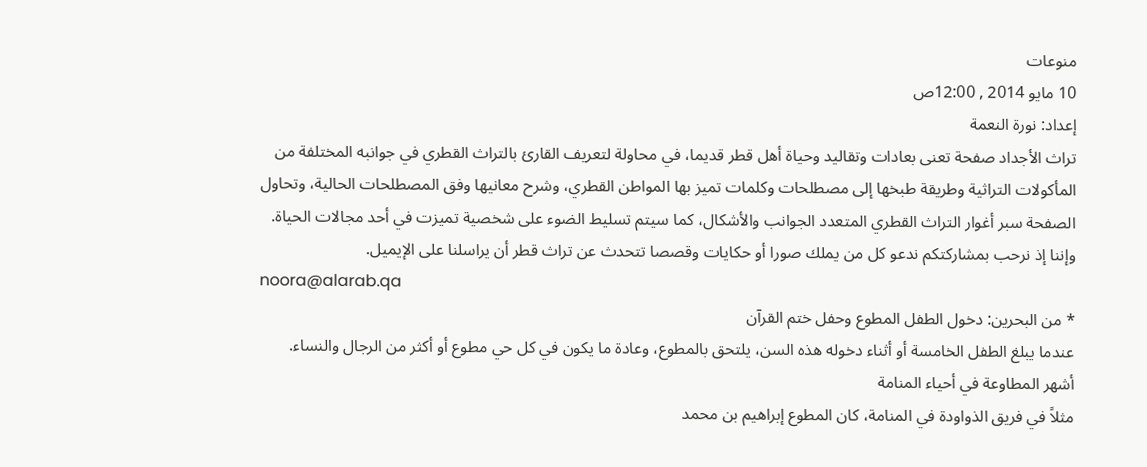منوعات
10 مايو 2014 , 12:00ص
إعداد: نورة النعمة
تراث الأجداد صفحة تعنى بعادات وتقاليد وحياة أهل قطر قديما، في محاولة لتعريف القارئ بالتراث القطري في جوانبه المختلفة من المأكولات التراثية وطريقة طبخها إلى مصطلحات وكلمات تميز بها المواطن القطري، وشرح معانيها وفق المصطلحات الحالية، وتحاول الصفحة سبر أغوار التراث القطري المتعدد الجوانب والأشكال، كما سيتم تسليط الضوء على شخصية تميزت في أحد مجالات الحياة.
وإننا إذ نرحب بمشاركتكم ندعو كل من يملك صورا أو حكايات وقصصا تتحدث عن تراث قطر أن يراسلنا على الإيميل.
noora@alarab.qa
* من البحرين: دخول الطفل المطوع وحفل ختم القرآن
عندما يبلغ الطفل الخامسة أو أثناء دخوله هذه السن، يلتحق بالمطوع، وعادة ما يكون في كل حي مطوع أو أكثر من الرجال والنساء.
أشهر المطاوعة في أحياء المنامة
مثلاً في فريق الذواودة في المنامة، كان المطوع إبراهيم بن محمد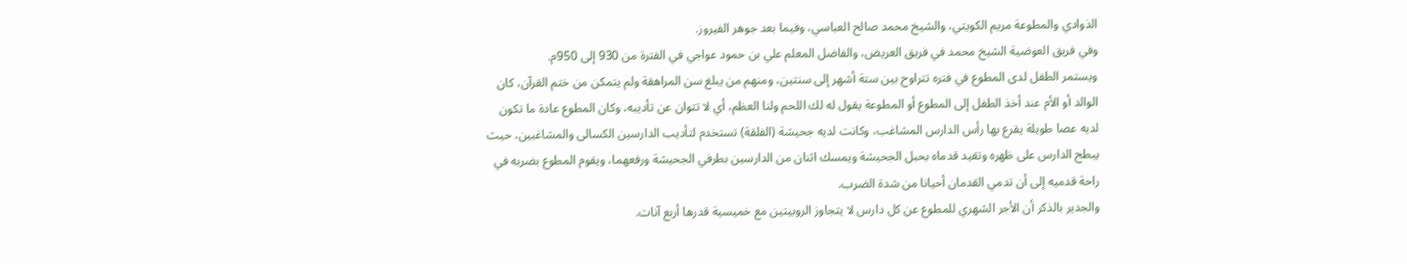الذوادي والمطوعة مريم الكويتي، والشيخ محمد صالح العباسي، وفيما بعد جوهر الفيروز.
وفي فريق العوضية الشيخ محمد في فريق العريض، والفاضل المعلم علي بن حمود عواجي في الفترة من 930 إلى 950م.
ويستمر الطفل لدى المطوع في فتره تتراوح بين ستة أشهر إلى سنتين، ومنهم من يبلغ سن المراهقة ولم يتمكن من ختم القرآن، كان الوالد أو الأم عند أخذ الطفل إلى المطوع أو المطوعة يقول له لك اللحم ولنا العظم، أي لا تتوان عن تأديبه، وكان المطوع عادة ما تكون لديه عصا طويلة يقرع بها رأس الدارس المشاغب، وكانت لديه جحيشة (الفلقة) تستخدم لتأديب الدارسين الكسالى والمشاغبين، حيث يبطح الدارس على ظهره وتقيد قدماه بحبل الجحيشة ويمسك اثنان من الدارسين بطرفي الجحيشة ورفعهما، ويقوم المطوع بضربه في راحة قدميه إلى أن تدمي القدمان أحيانا من شدة الضرب.
والجدير بالذكر أن الأجر الشهري للمطوع عن كل دارس لا يتجاوز الروبيتين مع خميسية قدرها أربع آنات.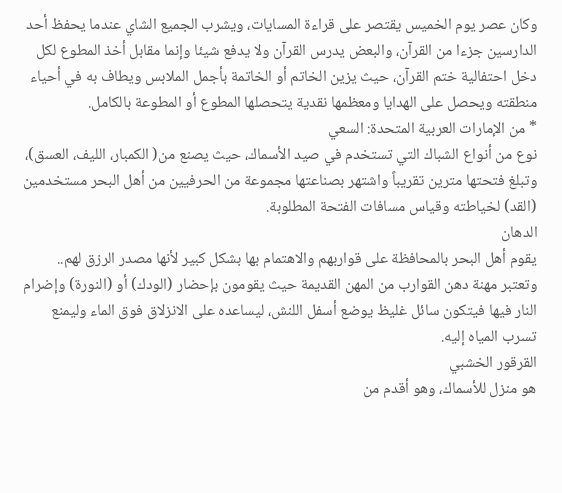وكان عصر يوم الخميس يقتصر على قراءة المسايات، ويشرب الجميع الشاي عندما يحفظ أحد الدارسين جزءا من القرآن، والبعض يدرس القرآن ولا يدفع شيئا وإنما مقابل أخذ المطوع لكل دخل احتفالية ختم القرآن، حيث يزين الخاتم أو الخاتمة بأجمل الملابس ويطاف به في أحياء منطقته ويحصل على الهدايا ومعظمها نقدية يتحصلها المطوع أو المطوعة بالكامل.
* من الإمارات العربية المتحدة: السعي
نوع من أنواع الشباك التي تستخدم في صيد الأسماك، حيث يصنع من( الكمبار، الليف، العسق)، وتبلغ فتحتها مترين تقريباً واشتهر بصناعتها مجموعة من الحرفيين من أهل البحر مستخدمين (القد) لخياطته وقياس مسافات الفتحة المطلوبة.
الدهان
يقوم أهل البحر بالمحافظة على قواربهم والاهتمام بها بشكل كبير لأنها مصدر الرزق لهم.. وتعتبر مهنة دهن القوارب من المهن القديمة حيث يقومون بإحضار (الودك) أو (النورة) وإضرام النار فيها فيتكون سائل غليظ يوضع أسفل اللنش، ليساعده على الانزلاق فوق الماء وليمنع تسرب المياه إليه.
القرقور الخشبي
هو منزل للأسماك، وهو أقدم من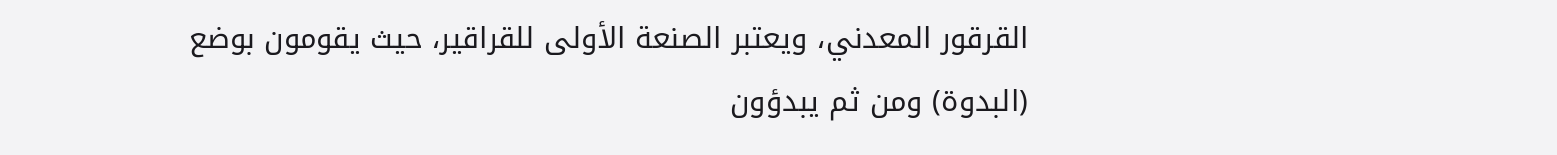القرقور المعدني، ويعتبر الصنعة الأولى للقراقير، حيث يقومون بوضع (البدوة) ومن ثم يبدؤون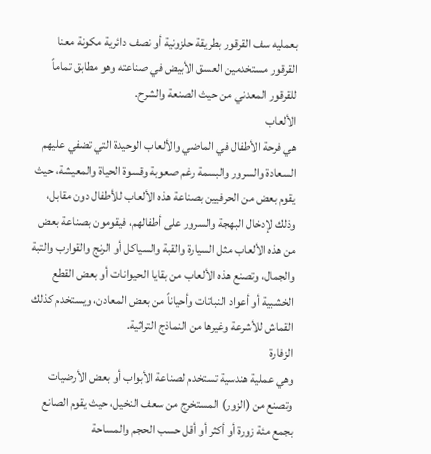بعمليه سف القرقور بطريقة حلزونية أو نصف دائرية مكونة معنا القرقور مستخدمين العسق الأبيض في صناعته وهو مطابق تماماً للقرقور المعدني من حيث الصنعة والشرح.
الألعاب
هي فرحة الأطفال في الماضي والألعاب الوحيدة التي تضفي عليهم السعادة والسرور والبسمة رغم صعوبة وقسوة الحياة والمعيشة، حيث يقوم بعض من الحرفيين بصناعة هذه الألعاب للأطفال دون مقابل، وذلك لإدخال البهجة والسرور على أطفالهم، فيقومون بصناعة بعض من هذه الألعاب مثل السيارة والقبة والسياكل أو الرنج والقوارب والتبة والجمال، وتصنع هذه الألعاب من بقايا الحيوانات أو بعض القطع الخشبية أو أعواد النباتات وأحياناً من بعض المعادن، ويستخدم كذلك القماش للأشرعة وغيرها من النماذج التراثية.
الزفارة
وهي عملية هندسية تستخدم لصناعة الأبواب أو بعض الأرضيات وتصنع من (الزور) المستخرج من سعف النخيل، حيث يقوم الصانع بجمع مئة زورة أو أكثر أو أقل حسب الحجم والمساحة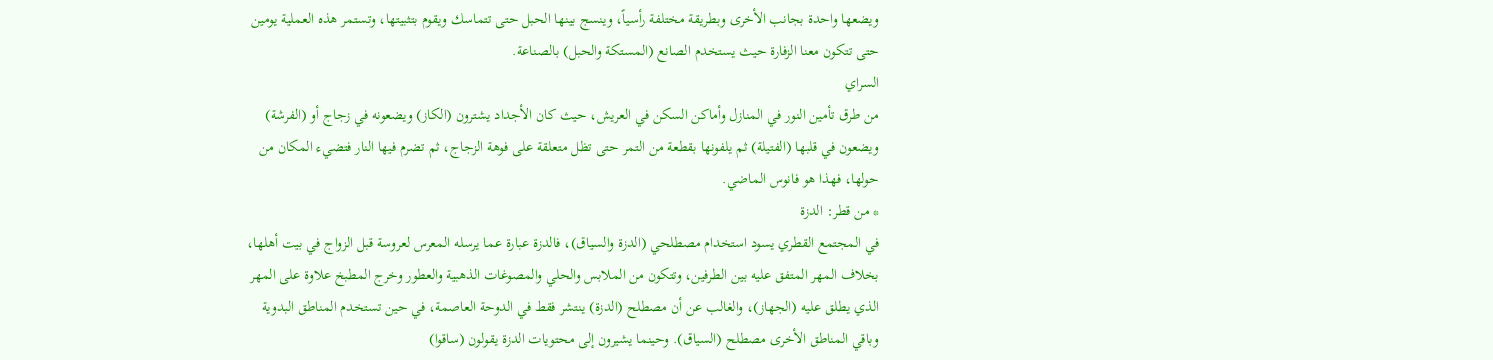ويضعها واحدة بجانب الأخرى وبطريقة مختلفة رأسياً، وينسج بينها الحبل حتى تتماسك ويقوم بتثبيتها، وتستمر هذه العملية يومين حتى تتكون معنا الزفارة حيث يستخدم الصانع (المستكة والحبل) بالصناعة.
السراي
من طرق تأمين النور في المنازل وأماكن السكن في العريش، حيث كان الأجداد يشترون (الكاز) ويضعونه في زجاج أو (الفرشة) ويضعون في قلبها (الفتيلة) ثم يلفونها بقطعة من التمر حتى تظل متعلقة على فوهة الزجاج، ثم تضرم فيها النار فتضيء المكان من حولها، فهذا هو فانوس الماضي.
* من قطر: الدزة
في المجتمع القطري يسود استخدام مصطلحي (الدزة والسياق)، فالدزة عبارة عما يرسله المعرس لعروسة قبل الزواج في بيت أهلها، بخلاف المهر المتفق عليه بين الطرفين، وتتكون من الملابس والحلي والمصوغات الذهبية والعطور وخرج المطبخ علاوة على المهر الذي يطلق عليه (الجهاز)، والغالب عن أن مصطلح (الدزة) ينتشر فقط في الدوحة العاصمة، في حين تستخدم المناطق البدوية وباقي المناطق الأخرى مصطلح (السياق). وحينما يشيرون إلى محتويات الدزة يقولون (ساقوا)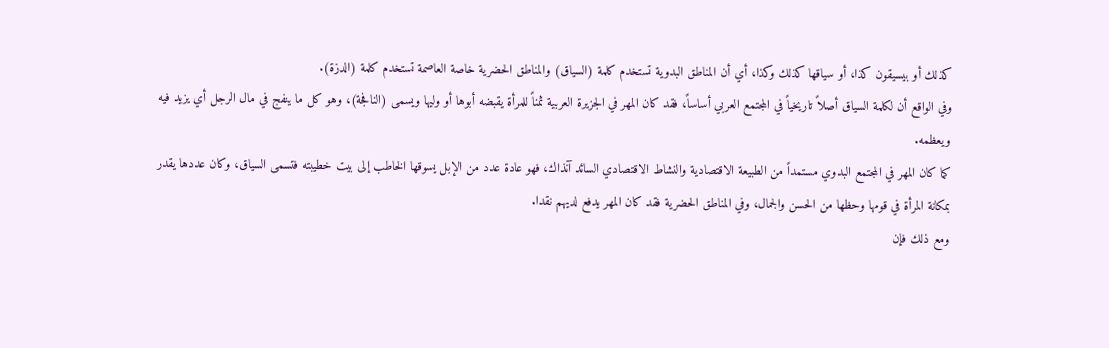كذلك أو بيسيقون كذا، أو سياقها كذلك وكذا، أي أن المناطق البدوية تستخدم كلمة (السياق) والمناطق الحضرية خاصة العاصمة تستخدم كلمة (الدزة).
وفي الواقع أن لكلمة السياق أصلاً تاريخياً في المجتمع العربي أساساً، فقد كان المهر في الجزيرة العربية ثمناً للمرأة يقبضه أبوها أو وليها ويسمى (النافجة)، وهو كل ما ينفج في مال الرجل أي يزيد فيه ويعظمه.
كما كان المهر في المجتمع البدوي مستمداً من الطبيعة الاقتصادية والنشاط الاقتصادي السائد آنذاك، فهو عادة عدد من الإبل يسوقها الخاطب إلى بيت خطيبته فتسمى السياق، وكان عددها يقدر بمكانة المرأة في قومها وحظها من الحسن والجمال، وفي المناطق الحضرية فقد كان المهر يدفع لديهم نقدا.
ومع ذلك فإن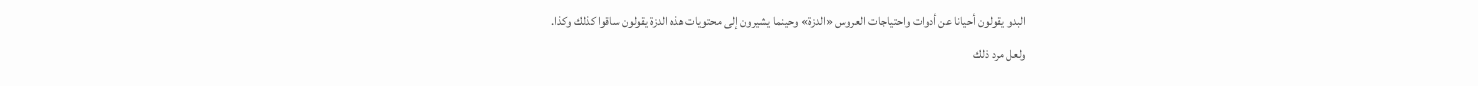البدو يقولون أحيانا عن أدوات واحتياجات العروس «الدزة» وحينما يشيرون إلى محتويات هذه الدزة يقولون ساقوا كذلك وكذا.
ولعل مرد ذلك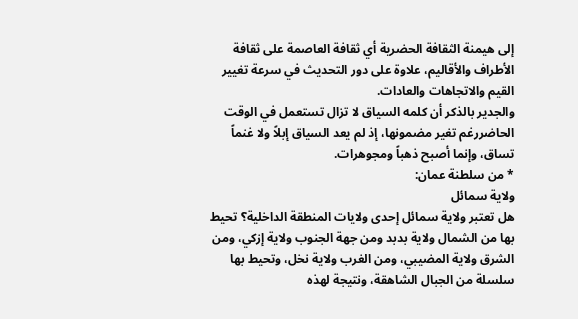إلى هيمنة الثقافة الحضرية أي ثقافة العاصمة على ثقافة الأطراف والأقاليم، علاوة على دور التحديث في سرعة تغيير القيم والاتجاهات والعادات.
والجدير بالذكر أن كلمه السياق لا تزال تستعمل في الوقت الحاضررغم تغير مضمونها، إذ لم يعد السياق إبلاً ولا غنماً تساق، وإنما أصبح ذهباً ومجوهرات.
* من سلطنة عمان:
ولاية سمائل
هل تعتبر ولاية سمائل إحدى ولايات المنطقة الداخلية؟ تحيط بها من الشمال ولاية بدبد ومن جهة الجنوب ولاية إزكي، ومن الشرق ولاية المضيبي، ومن الغرب ولاية نخل، وتحيط بها سلسلة من الجبال الشاهقة، ونتيجة لهذه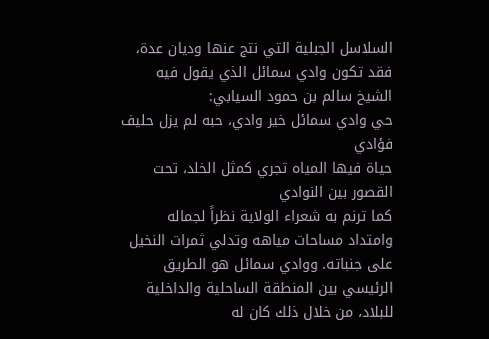السلاسل الجبلية التي نتج عنها وديان عدة، فقد تكون وادي سمائل الذي يقول فيه الشيخ سالم بن حمود السيابي:
حي وادي سمائل خير وادي، حبه لم يزل حليف فؤادي
حياة فيها المياه تجري كمثل الخلد، تحت القصور بين النوادي
كما ترنم به شعراء الولاية نظراً لجماله وامتداد مساحات مياهه وتدلي ثمرات النخيل على جنباته. ووادي سمائل هو الطريق الرئيسي بين المنطقة الساحلية والداخلية للبلاد، من خلال ذلك كان له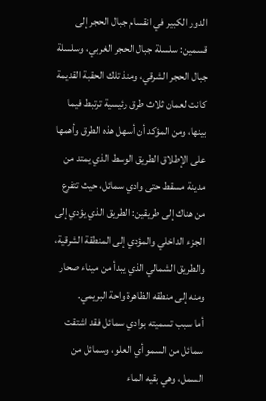الدور الكبير في انقسام جبال الحجر إلى قسمين: سلسلة جبال الحجر الغربي، وسلسلة جبال الحجر الشرقي، ومنذ تلك الحقبة القديمة كانت لعمان ثلاث طرق رئيسية ترتبط فيما بينها، ومن المؤكد أن أسهل هذه الطرق وأهمها على الإطلاق الطريق الوسط الذي يمتد من مدينة مسقط حتى وادي سمائل، حيث تتفرع من هناك إلى طريقين: الطريق الذي يؤدي إلى الجزء الداخلي والمؤدي إلى المنطقة الشرقية، والطريق الشمالي الذي يبدأ من ميناء صحار ومنه إلى منطقه الظاهرة واحة البريمي.
أما سبب تسميته بوادي سمائل فقد اشتقت سمائل من السمو أي العلو، وسمائل من السمل، وهي بقيه الماء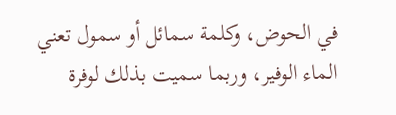في الحوض، وكلمة سمائل أو سمول تعني الماء الوفير، وربما سميت بذلك لوفرة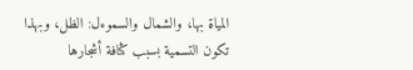المياة بها، والشمال والسموءل: الظل، وبهذا تكون التسمية بسبب كثافة أشجارها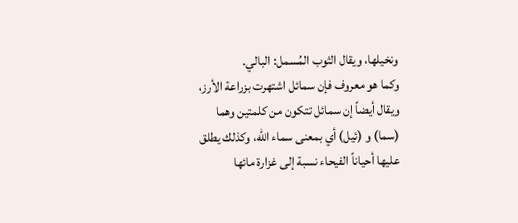ونخيلها، ويقال الثوب المُسمل: البالي.
وكما هو معروف فإن سمائل اشتهرت بزراعة الأرز، ويقال أيضاً إن سمائل تتكون من كلمتين وهما (سما) و (ئيل) أي بمعنى سماء الله، وكذلك يطلق عليها أحياناً الفيحاء نسبة إلى غزارة مائها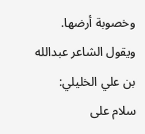وخصوبة أرضها.
ويقول الشاعر عبدالله بن علي الخليلي:
سلام على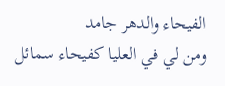الفيحاء والدهر جامد
ومن لي في العليا كفيحاء سمائل